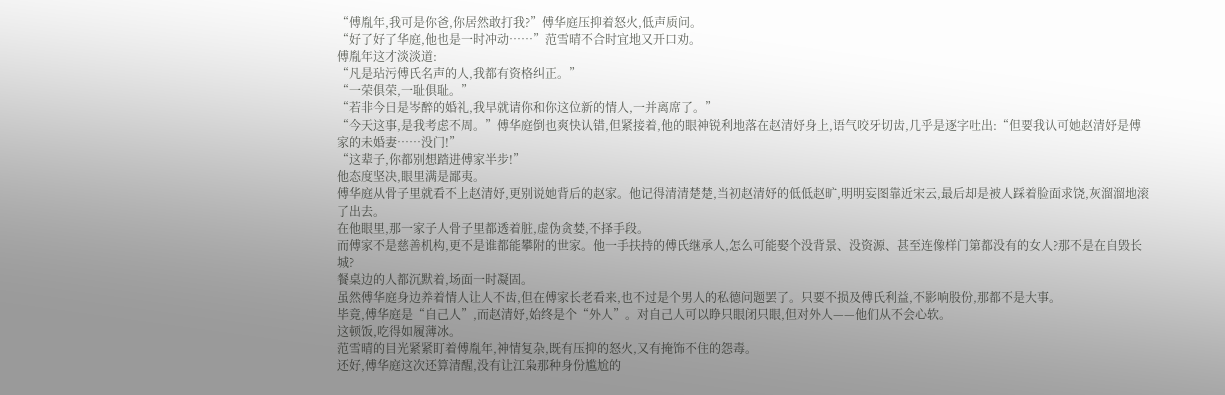“傅胤年,我可是你爸,你居然敢打我?”傅华庭压抑着怒火,低声质问。
“好了好了华庭,他也是一时冲动……”范雪晴不合时宜地又开口劝。
傅胤年这才淡淡道:
“凡是玷污傅氏名声的人,我都有资格纠正。”
“一荣俱荣,一耻俱耻。”
“若非今日是岑醉的婚礼,我早就请你和你这位新的情人,一并离席了。”
“今天这事,是我考虑不周。”傅华庭倒也爽快认错,但紧接着,他的眼神锐利地落在赵清妤身上,语气咬牙切齿,几乎是逐字吐出:“但要我认可她赵清妤是傅家的未婚妻……没门!”
“这辈子,你都别想踏进傅家半步!”
他态度坚决,眼里满是鄙夷。
傅华庭从骨子里就看不上赵清妤,更别说她背后的赵家。他记得清清楚楚,当初赵清妤的低低赵旷,明明妄图靠近宋云,最后却是被人踩着脸面求饶,灰溜溜地滚了出去。
在他眼里,那一家子人骨子里都透着脏,虚伪贪婪,不择手段。
而傅家不是慈善机构,更不是谁都能攀附的世家。他一手扶持的傅氏继承人,怎么可能娶个没背景、没资源、甚至连像样门第都没有的女人?那不是在自毁长城?
餐桌边的人都沉默着,场面一时凝固。
虽然傅华庭身边养着情人让人不齿,但在傅家长老看来,也不过是个男人的私德问题罢了。只要不损及傅氏利益,不影响股份,那都不是大事。
毕竟,傅华庭是“自己人”,而赵清妤,始终是个“外人”。对自己人可以睁只眼闭只眼,但对外人——他们从不会心软。
这顿饭,吃得如履薄冰。
范雪晴的目光紧紧盯着傅胤年,神情复杂,既有压抑的怒火,又有掩饰不住的怨毒。
还好,傅华庭这次还算清醒,没有让江枭那种身份尴尬的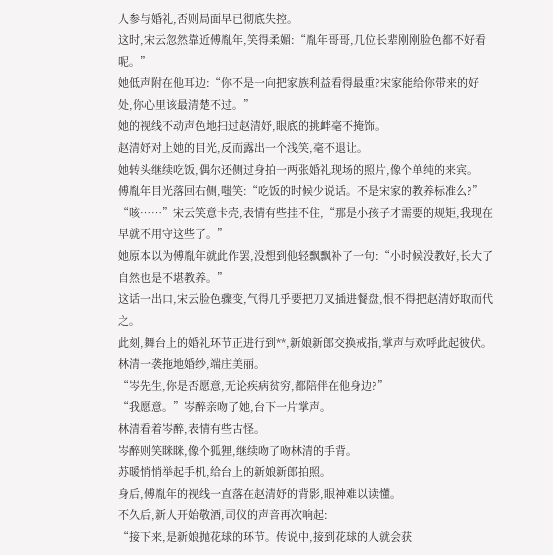人参与婚礼,否则局面早已彻底失控。
这时,宋云忽然靠近傅胤年,笑得柔媚:“胤年哥哥,几位长辈刚刚脸色都不好看呢。”
她低声附在他耳边:“你不是一向把家族利益看得最重?宋家能给你带来的好处,你心里该最清楚不过。”
她的视线不动声色地扫过赵清妤,眼底的挑衅毫不掩饰。
赵清妤对上她的目光,反而露出一个浅笑,毫不退让。
她转头继续吃饭,偶尔还侧过身拍一两张婚礼现场的照片,像个单纯的来宾。
傅胤年目光落回右侧,嗤笑:“吃饭的时候少说话。不是宋家的教养标准么?”
“咳……”宋云笑意卡壳,表情有些挂不住,“那是小孩子才需要的规矩,我现在早就不用守这些了。”
她原本以为傅胤年就此作罢,没想到他轻飘飘补了一句:“小时候没教好,长大了自然也是不堪教养。”
这话一出口,宋云脸色骤变,气得几乎要把刀叉插进餐盘,恨不得把赵清妤取而代之。
此刻,舞台上的婚礼环节正进行到**,新娘新郎交换戒指,掌声与欢呼此起彼伏。
林清一袭拖地婚纱,端庄美丽。
“岑先生,你是否愿意,无论疾病贫穷,都陪伴在他身边?”
“我愿意。”岑醉亲吻了她,台下一片掌声。
林清看着岑醉,表情有些古怪。
岑醉则笑眯眯,像个狐狸,继续吻了吻林清的手背。
苏暖悄悄举起手机,给台上的新娘新郎拍照。
身后,傅胤年的视线一直落在赵清妤的背影,眼神难以读懂。
不久后,新人开始敬酒,司仪的声音再次响起:
“接下来,是新娘抛花球的环节。传说中,接到花球的人就会获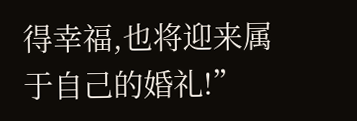得幸福,也将迎来属于自己的婚礼!”